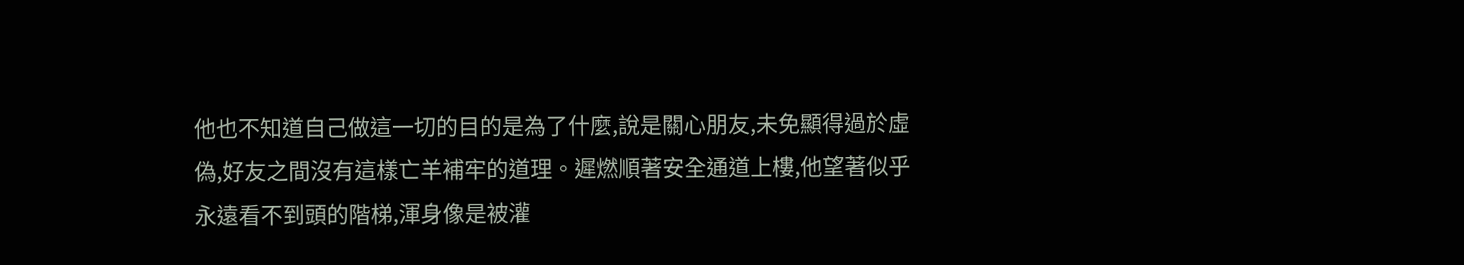他也不知道自己做這一切的目的是為了什麼,說是關心朋友,未免顯得過於虛偽,好友之間沒有這樣亡羊補牢的道理。遲燃順著安全通道上樓,他望著似乎永遠看不到頭的階梯,渾身像是被灌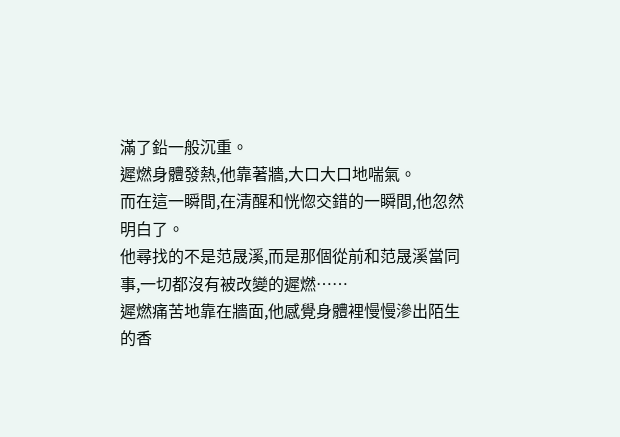滿了鉛一般沉重。
遲燃身體發熱,他靠著牆,大口大口地喘氣。
而在這一瞬間,在清醒和恍惚交錯的一瞬間,他忽然明白了。
他尋找的不是范晟溪,而是那個從前和范晟溪當同事,一切都沒有被改變的遲燃……
遲燃痛苦地靠在牆面,他感覺身體裡慢慢滲出陌生的香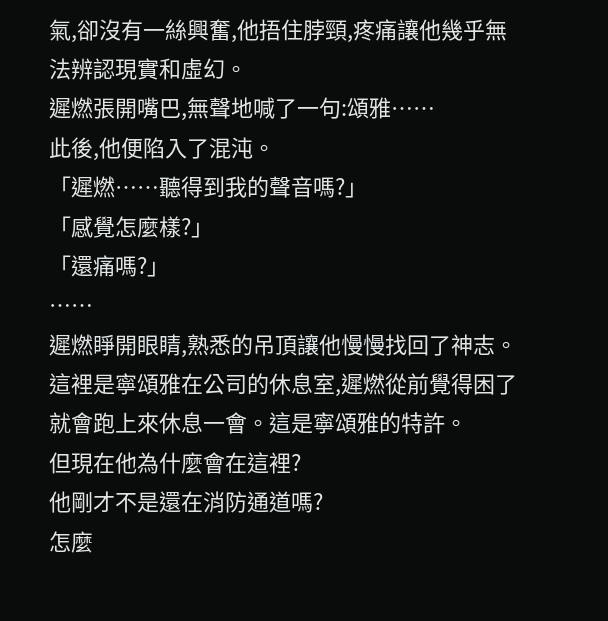氣,卻沒有一絲興奮,他捂住脖頸,疼痛讓他幾乎無法辨認現實和虛幻。
遲燃張開嘴巴,無聲地喊了一句:頌雅……
此後,他便陷入了混沌。
「遲燃……聽得到我的聲音嗎?」
「感覺怎麼樣?」
「還痛嗎?」
……
遲燃睜開眼睛,熟悉的吊頂讓他慢慢找回了神志。
這裡是寧頌雅在公司的休息室,遲燃從前覺得困了就會跑上來休息一會。這是寧頌雅的特許。
但現在他為什麼會在這裡?
他剛才不是還在消防通道嗎?
怎麼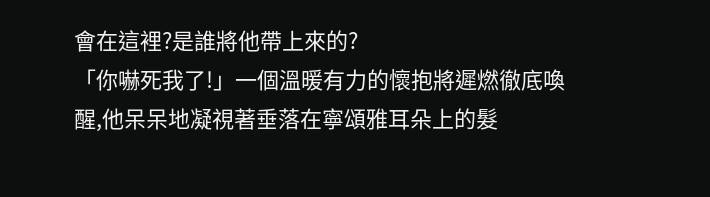會在這裡?是誰將他帶上來的?
「你嚇死我了!」一個溫暖有力的懷抱將遲燃徹底喚醒,他呆呆地凝視著垂落在寧頌雅耳朵上的髮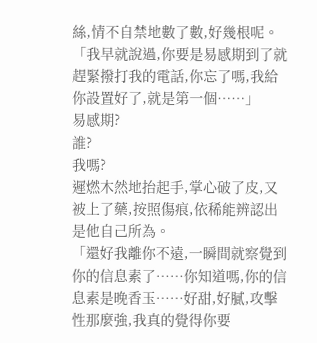絲,情不自禁地數了數,好幾根呢。「我早就說過,你要是易感期到了就趕緊撥打我的電話,你忘了嗎,我給你設置好了,就是第一個……」
易感期?
誰?
我嗎?
遲燃木然地抬起手,掌心破了皮,又被上了藥,按照傷痕,依稀能辨認出是他自己所為。
「還好我離你不遠,一瞬間就察覺到你的信息素了……你知道嗎,你的信息素是晚香玉……好甜,好膩,攻擊性那麼強,我真的覺得你要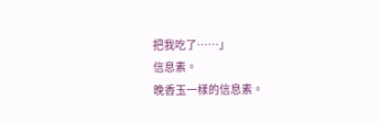把我吃了……」
信息素。
晚香玉一樣的信息素。